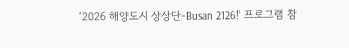‘2026 해양도시 상상단-Busan 2126!’ 프로그램 참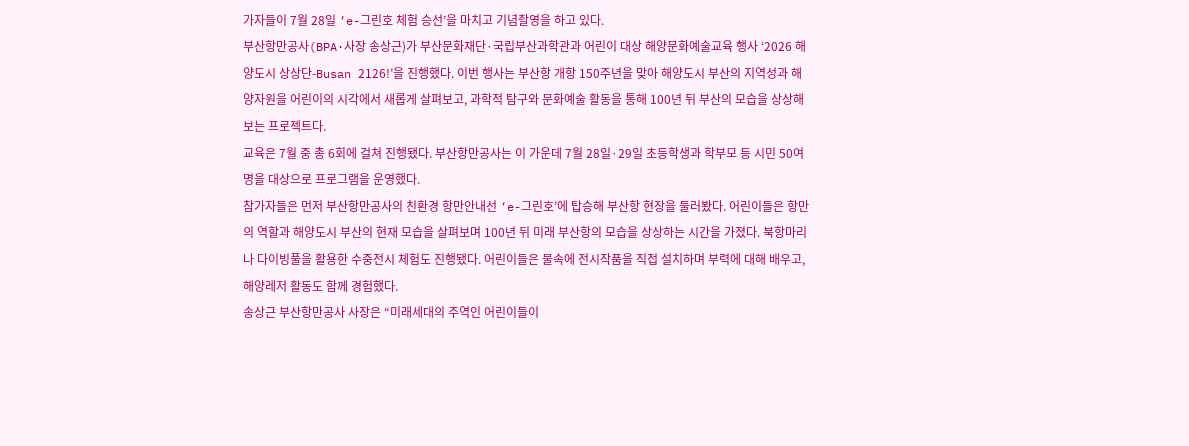가자들이 7월 28일 ‘e-그린호 체험 승선’을 마치고 기념촬영을 하고 있다.
부산항만공사(BPA·사장 송상근)가 부산문화재단·국립부산과학관과 어린이 대상 해양문화예술교육 행사 ‘2026 해양도시 상상단-Busan 2126!’을 진행했다. 이번 행사는 부산항 개항 150주년을 맞아 해양도시 부산의 지역성과 해양자원을 어린이의 시각에서 새롭게 살펴보고, 과학적 탐구와 문화예술 활동을 통해 100년 뒤 부산의 모습을 상상해보는 프로젝트다.
교육은 7월 중 총 6회에 걸쳐 진행됐다. 부산항만공사는 이 가운데 7월 28일·29일 초등학생과 학부모 등 시민 50여 명을 대상으로 프로그램을 운영했다.
참가자들은 먼저 부산항만공사의 친환경 항만안내선 ‘e-그린호’에 탑승해 부산항 현장을 둘러봤다. 어린이들은 항만의 역할과 해양도시 부산의 현재 모습을 살펴보며 100년 뒤 미래 부산항의 모습을 상상하는 시간을 가졌다. 북항마리나 다이빙풀을 활용한 수중전시 체험도 진행됐다. 어린이들은 물속에 전시작품을 직접 설치하며 부력에 대해 배우고, 해양레저 활동도 함께 경험했다.
송상근 부산항만공사 사장은 “미래세대의 주역인 어린이들이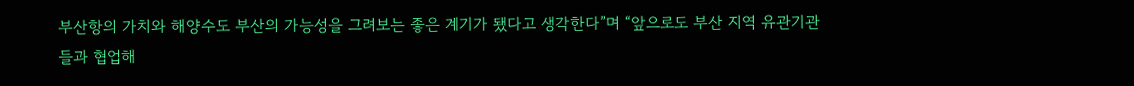부산항의 가치와 해양수도 부산의 가능성을 그려보는 좋은 계기가 됐다고 생각한다”며 “앞으로도 부산 지역 유관기관들과 협업해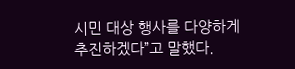시민 대상 행사를 다양하게 추진하겠다”고 말했다.